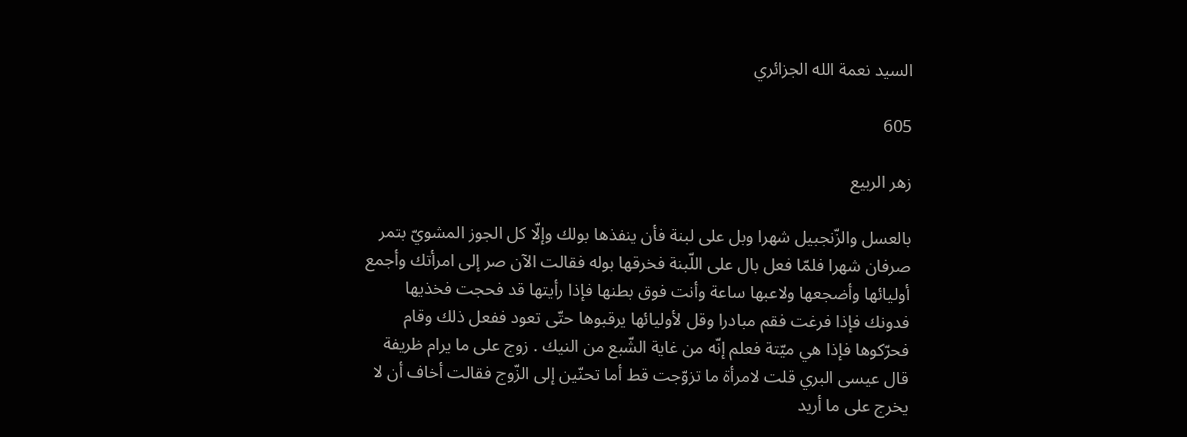السيد نعمة الله الجزائري

605

زهر الربيع

بالعسل والزّنجبيل شهرا وبل على لبنة فأن ينفذها بولك وإلّا كل الجوز المشويّ بتمر صرفان شهرا فلمّا فعل بال على اللّبنة فخرقها بوله فقالت الآن صر إلى امرأتك وأجمع أوليائها وأضجعها ولاعبها ساعة وأنت فوق بطنها فإذا رأيتها قد فحجت فخذيها فدونك فإذا فرغت فقم مبادرا وقل لأوليائها يرقبوها حتّى تعود ففعل ذلك وقام فحرّكوها فإذا هي ميّتة فعلم إنّه من غاية الشّبع من النيك . زوج على ما يرام ظريفة قال عيسى البري قلت لامرأة ما تزوّجت قط أما تحنّين إلى الزّوج فقالت أخاف أن لا يخرج على ما أريد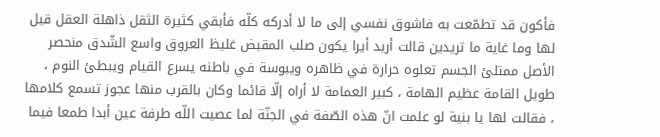فأكون قد تطمّعت به فاشوق نفسي إلى ما لا أدركه كلّه فأبقي كثيرة الثقل ذاهلة العقل قيل لها وما غاية ما تريدين قالت أريد أيرا يكون صلب المقبض غليظ العروق واسع الشّدق منحصر الأصل ممتلئ الجسم تعلوه حرارة في ظاهره ويبوسة في باطنه يسرع القيام ويبطئ النوم ، طويل القامة عظيم الهامة ، كبير العمامة لا أراه إلّا قائما وكان بالقرب منها عجوز تسمع كلامها ، فقالت لها يا بنية لو علمت انّ هذه الصّفة في الجنّة لما عصيت اللّه طرفة عين أبدا طمعا فيما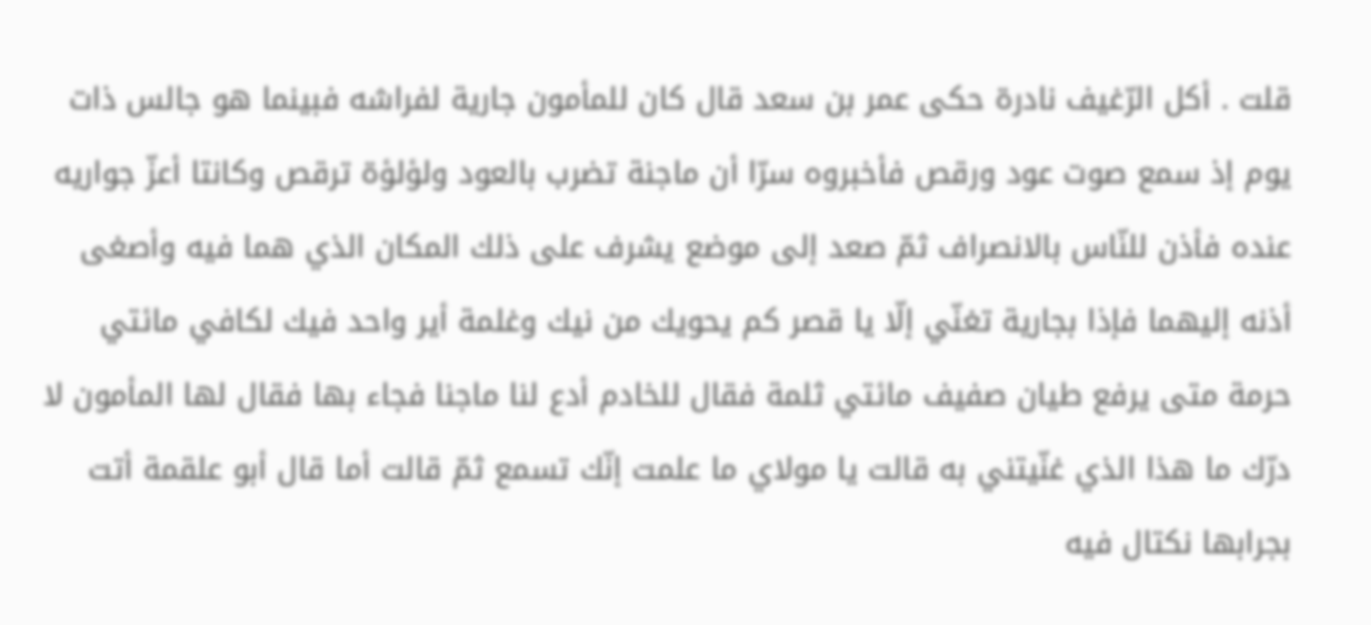قلت . أكل الرّغيف نادرة حكى عمر بن سعد قال كان للمأمون جارية لفراشه فبينما هو جالس ذات يوم إذ سمع صوت عود ورقص فأخبروه سرّا أن ماجنة تضرب بالعود ولؤلؤة ترقص وكانتا أعزّ جواريه عنده فأذن للنّاس بالانصراف ثمّ صعد إلى موضع يشرف على ذلك المكان الذي هما فيه وأصغى أذنه إليهما فإذا بجارية تغنّي إلّا يا قصر كم يحويك من نيك وغلمة أير واحد فيك لكافي مائتي حرمة متى يرفع طيان صفيف مائتي ثلمة فقال للخادم أدع لنا ماجنا فجاء بها فقال لها المأمون لا درّك ما هذا الذي غنّيتني به قالت يا مولاي ما علمت إنّك تسمع ثمّ قالت أما قال أبو علقمة أتت بجرابها نكتال فيه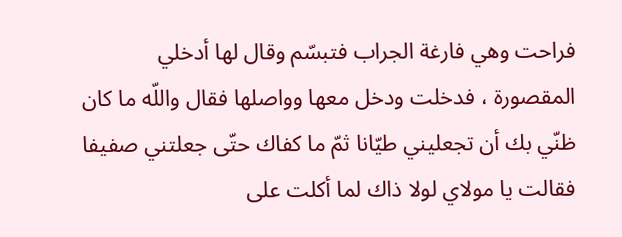فراحت وهي فارغة الجراب فتبسّم وقال لها أدخلي المقصورة ، فدخلت ودخل معها وواصلها فقال واللّه ما كان ظنّي بك أن تجعليني طيّانا ثمّ ما كفاك حتّى جعلتني صفيفا فقالت يا مولاي لولا ذاك لما أكلت على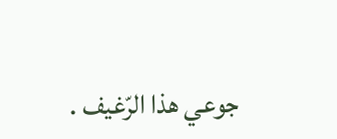جوعي هذا الرّغيف .